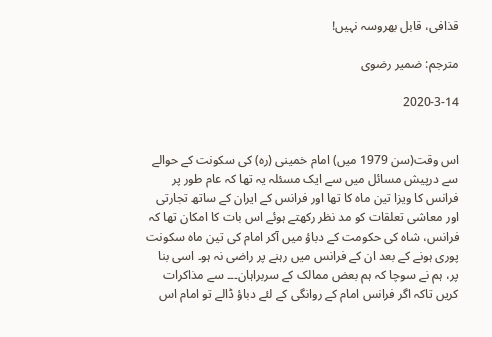قذافی، قابل بھروسہ نہیں!

مترجم: ضمیر رضوی

2020-3-14


اس وقت(سن 1979 میں) امام خمینی (ره) کی سکونت کے حوالے سے درپیش مسائل میں سے ایک مسئلہ یہ تھا کہ عام طور پر فرانس کا ویزا تین ماه کا تھا اور فرانس کے ایران کے ساتھ تجارتی اور معاشی تعلقات کو مد نظر رکھتے ہوئے اس بات کا امکان تھا کہ فرانس، شاه کی حکومت کے دباؤ میں آکر امام کی تین ماه سکونت پوری ہونے کے بعد ان کے فرانس میں رہنے پر راضی نہ ہو۔ اسی بنا پر، ہم نے سوچا کہ ہم بعض ممالک کے سربراہان۔۔۔ سے مذاکرات کریں تاکہ اگر فرانس امام کے روانگی کے لئے دباؤ ڈالے تو امام اس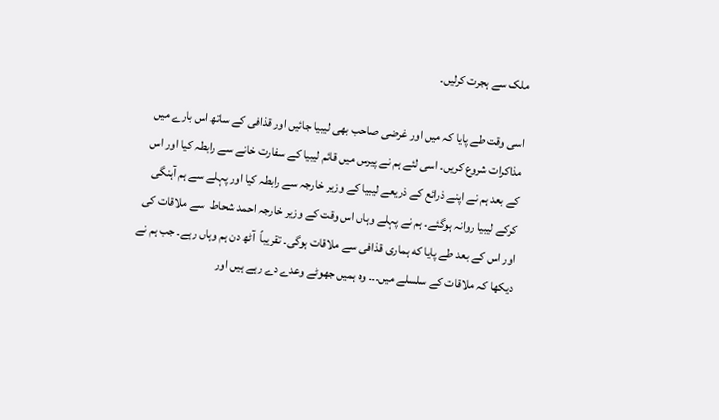ملک سے ہجرت کرلیں۔

اسی وقت طے پایا کہ میں اور غرضی صاحب بھی لیبیا جائیں اور قذافی کے ساتھ اس بارے میں مذاکرات شروع کریں۔ اسی لئے ہم نے پیرس میں قائم لیبیا کے سفارت خانے سے رابطہ کیا اور اس کے بعد ہم نے اپنے ذرائع کے ذریعے لیبیا کے وزیر خارجہ سے رابطہ کیا اور پہلے سے ہم آہنگی کرکے لیبیا روانہ ہوگئے۔ ہم نے پہلے وہاں اس وقت کے وزیر خارجہ احمد شحاط  سے ملاقات کی اور اس کے بعد طے پایا که ہماری قذافی سے ملاقات ہوگی۔ تقریباً  آٹھ دن ہم وہاں رہے۔ جب ہم نے دیکھا کہ ملاقات کے سلسلے میں۔۔۔ وه ہمیں جھوٹے وعدے دے رہے ہیں اور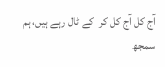آج کل آج کل کر  کے ٹال رہے ہیں، ہم سمجھ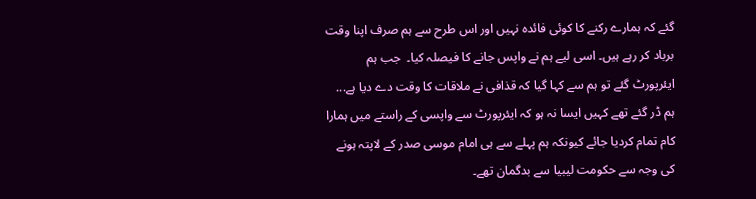گئے کہ ہمارے رکنے کا کوئی فائده نہیں اور اس طرح سے ہم صرف اپنا وقت برباد کر رہے ہیں۔ اسی لیے ہم نے واپس جانے کا فیصلہ کیا۔  جب ہم ایئرپورٹ گئے تو ہم سے کہا گیا کہ قذافی نے ملاقات کا وقت دے دیا ہے...  ہم ڈر گئے تھے کہیں ایسا نہ ہو کہ ایئرپورٹ سے واپسی کے راستے میں ہمارا کام تمام کردیا جائے کیونکہ ہم پہلے سے ہی امام موسی صدر کے لاپتہ ہونے کی وجہ سے حکومت لیبیا سے بدگمان تھے۔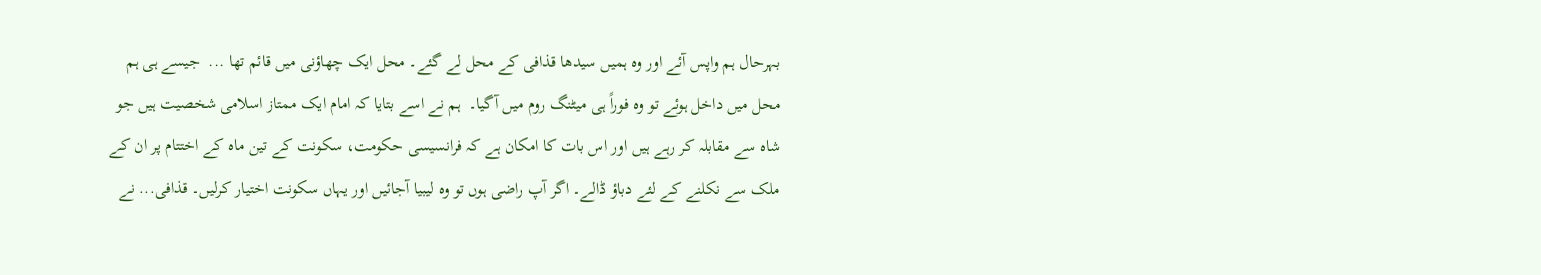بہرحال ہم واپس آئے اور وه ہمیں سیدھا قذافی کے محل لے گئے۔ محل ایک چھاؤنی میں قائم تھا ...  جیسے ہی ہم محل میں داخل ہوئے تو وه فوراً ہی میٹنگ روم میں آگیا۔  ہم نے اسے بتایا کہ امام ایک ممتاز اسلامی شخصیت ہیں جو شاه سے مقابلہ کر رہے ہیں اور اس بات کا امکان ہے کہ فرانسیسی حکومت، سکونت کے تین ماه کے اختتام پر ان کے ملک سے نکلنے کے لئے دباؤ ڈالے۔ اگر آپ راضی ہوں تو وه لیبیا آجائیں اور یہاں سکونت اختیار کرلیں۔ قذافی... نے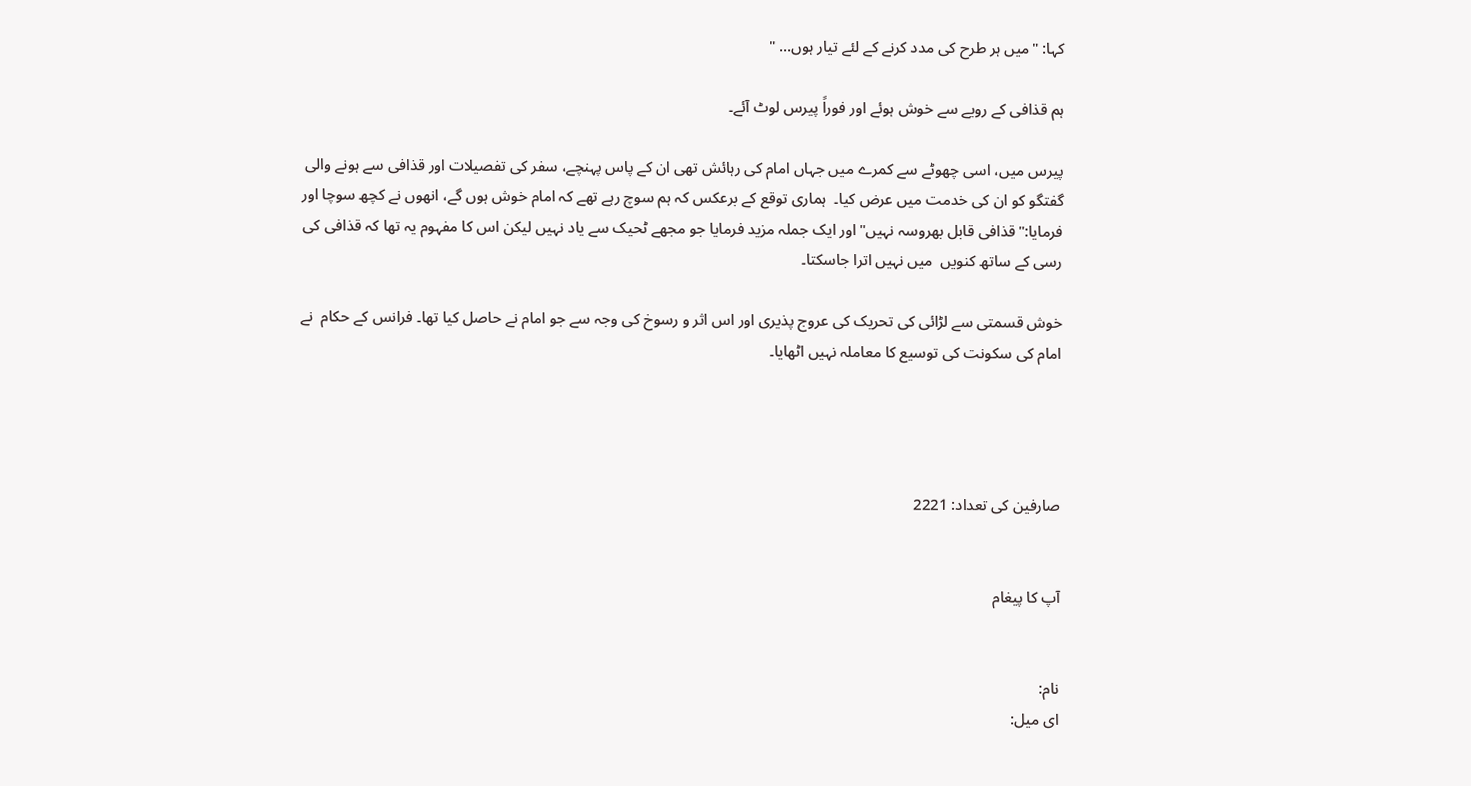کہا: "میں ہر طرح کی مدد کرنے کے لئے تیار ہوں... "

ہم قذافی کے رویے سے خوش ہوئے اور فوراً پیرس لوٹ آئے۔

پیرس میں، اسی چھوٹے سے کمرے میں جہاں امام کی رہائش تھی ان کے پاس پہنچے، سفر کی تفصیلات اور قذافی سے ہونے والی گفتگو کو ان کی خدمت میں عرض کیا۔  ہماری توقع کے برعکس کہ ہم سوچ رہے تھے کہ امام خوش ہوں گے، انھوں نے کچھ سوچا اور فرمایا:"قذافی قابل بھروسہ نہیں" اور ایک جملہ مزید فرمایا جو مجھے ٹحیک سے یاد نہیں لیکن اس کا مفہوم یہ تھا کہ قذافی کی رسی کے ساتھ کنویں  میں نہیں اترا جاسکتا۔

خوش قسمتی سے لڑائی کی تحریک کی عروج پذیری اور اس اثر و رسوخ کی وجہ سے جو امام نے حاصل کیا تھا۔ فرانس کے حکام  نے امام کی سکونت کی توسیع کا معاملہ نہیں اٹھایا۔




صارفین کی تعداد: 2221


آپ کا پیغام


نام:
ای میل: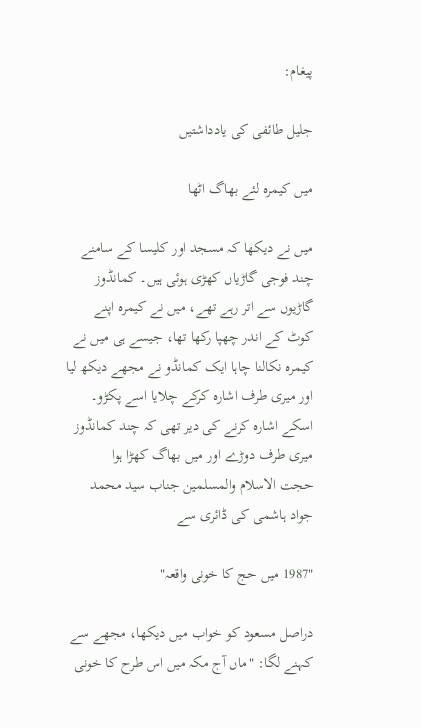پیغام:

جلیل طائفی کی یادداشتیں

میں کیمرہ لئے بھاگ اٹھا

میں نے دیکھا کہ مسجد اور کلیسا کے سامنے چند فوجی گاڑیاں کھڑی ہوئی ہیں۔ کمانڈوز گاڑیوں سے اتر رہے تھے، میں نے کیمرہ اپنے کوٹ کے اندر چھپا رکھا تھا، جیسے ہی میں نے کیمرہ نکالنا چاہا ایک کمانڈو نے مجھے دیکھ لیا اور میری طرف اشارہ کرکے چلایا اسے پکڑو۔ اسکے اشارہ کرنے کی دیر تھی کہ چند کمانڈوز میری طرف دوڑے اور میں بھاگ کھڑا ہوا
حجت الاسلام والمسلمین جناب سید محمد جواد ہاشمی کی ڈائری سے

"1987 میں حج کا خونی واقعہ"

دراصل مسعود کو خواب میں دیکھا، مجھے سے کہنے لگا: "ماں آج مکہ میں اس طرح کا خونی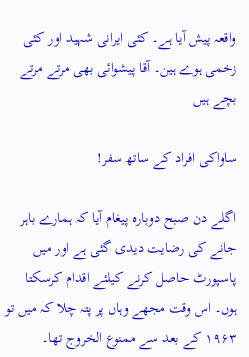واقعہ پیش آیا ہے۔ کئی ایرانی شہید اور کئی زخمی ہوے ہین۔ آقا پیشوائی بھی مرتے مرتے بچے ہیں

ساواکی افراد کے ساتھ سفر!

اگلے دن صبح دوبارہ پیغام آیا کہ ہمارے باہر جانے کی رضایت دیدی گئی ہے اور میں پاسپورٹ حاصل کرنے کیلئے اقدام کرسکتا ہوں۔ اس وقت مجھے وہاں پر پتہ چلا کہ میں تو ۱۹۶۳ کے بعد سے ممنوع الخروج تھا۔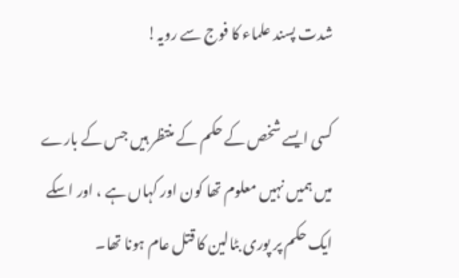شدت پسند علماء کا فوج سے رویہ!

کسی ایسے شخص کے حکم کے منتظر ہیں جس کے بارے میں ہمیں نہیں معلوم تھا کون اور کہاں ہے ، اور اسکے ایک حکم پر پوری بٹالین کا قتل عام ہونا تھا۔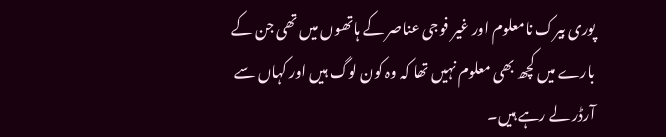پوری بیرک نامعلوم اور غیر فوجی عناصر کے ہاتھوں میں تھی جن کے بارے میں کچھ بھی معلوم نہیں تھا کہ وہ کون لوگ ہیں اور کہاں سے آرڈر لے رہے ہیں۔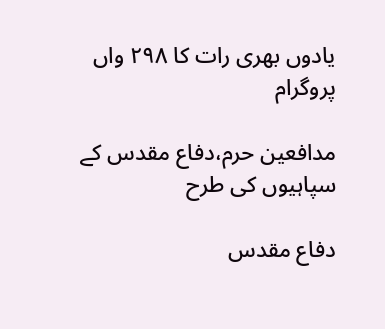یادوں بھری رات کا ۲۹۸ واں پروگرام

مدافعین حرم،دفاع مقدس کے سپاہیوں کی طرح

دفاع مقدس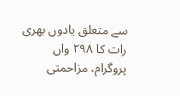سے متعلق یادوں بھری رات کا ۲۹۸ واں پروگرام، مزاحمتی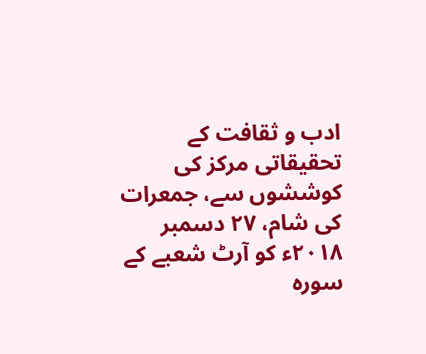ادب و ثقافت کے تحقیقاتی مرکز کی کوششوں سے، جمعرات کی شام، ۲۷ دسمبر ۲۰۱۸ء کو آرٹ شعبے کے سورہ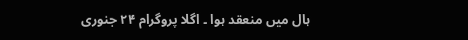ہال میں منعقد ہوا ۔ اگلا پروگرام ۲۴ جنوری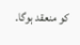کو منعقد ہوگا۔